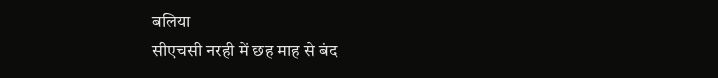बलिया
सीएचसी नरही में छह माह से बंद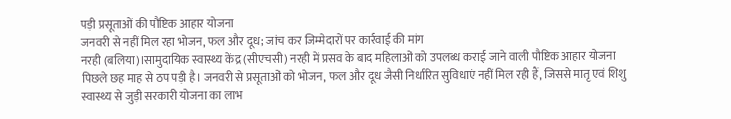पड़ी प्रसूताओं की पौष्टिक आहार योजना
जनवरी से नहीं मिल रहा भोजन, फल और दूध; जांच कर जिम्मेदारों पर कार्रवाई की मांग
नरही (बलिया)।सामुदायिक स्वास्थ्य केंद्र (सीएचसी) नरही में प्रसव के बाद महिलाओं को उपलब्ध कराई जाने वाली पौष्टिक आहार योजना पिछले छह माह से ठप पड़ी है। जनवरी से प्रसूताओं को भोजन, फल और दूध जैसी निर्धारित सुविधाएं नहीं मिल रही हैं, जिससे मातृ एवं शिशु स्वास्थ्य से जुड़ी सरकारी योजना का लाभ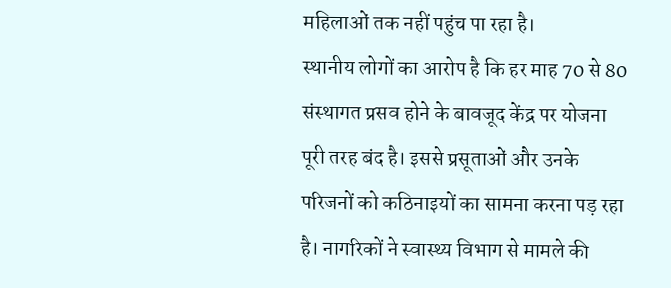महिलाओं तक नहीं पहुंच पा रहा है।
स्थानीय लोगों का आरोप है कि हर माह 70 से 80 संस्थागत प्रसव होने के बावजूद केंद्र पर योजना पूरी तरह बंद है। इससे प्रसूताओं और उनके परिजनों को कठिनाइयों का सामना करना पड़ रहा है। नागरिकों ने स्वास्थ्य विभाग से मामले की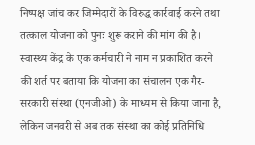निष्पक्ष जांच कर जिम्मेदारों के विरुद्ध कार्रवाई करने तथा तत्काल योजना को पुनः शुरू कराने की मांग की है।
स्वास्थ्य केंद्र के एक कर्मचारी ने नाम न प्रकाशित करने की शर्त पर बताया कि योजना का संचालन एक गैर-सरकारी संस्था (एनजीओ) के माध्यम से किया जाना है, लेकिन जनवरी से अब तक संस्था का कोई प्रतिनिधि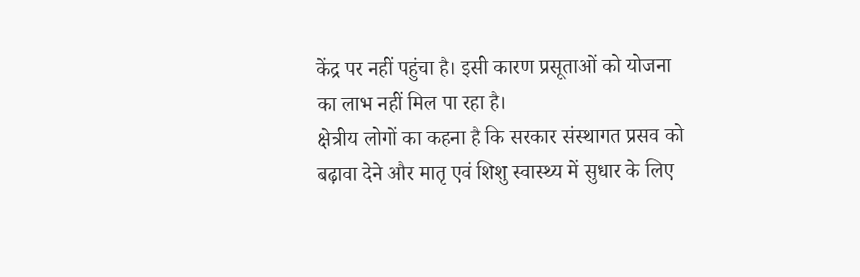केंद्र पर नहीं पहुंचा है। इसी कारण प्रसूताओं को योजना का लाभ नहीं मिल पा रहा है।
क्षेत्रीय लोगों का कहना है कि सरकार संस्थागत प्रसव को बढ़ावा देने और मातृ एवं शिशु स्वास्थ्य में सुधार के लिए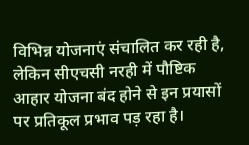विभिन्न योजनाएं संचालित कर रही है, लेकिन सीएचसी नरही में पौष्टिक आहार योजना बंद होने से इन प्रयासों पर प्रतिकूल प्रभाव पड़ रहा है।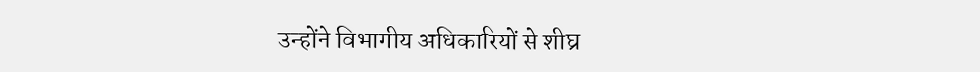उन्होंने विभागीय अधिकारियों से शीघ्र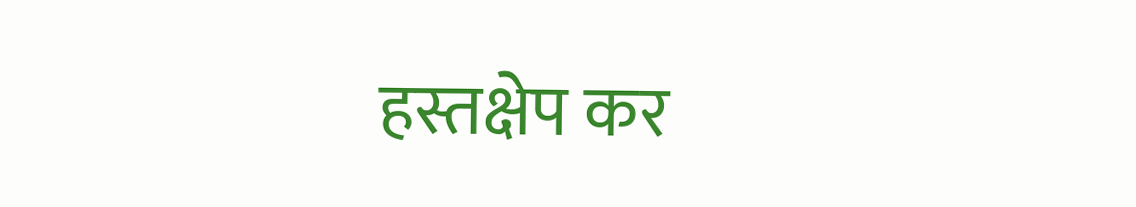हस्तक्षेप कर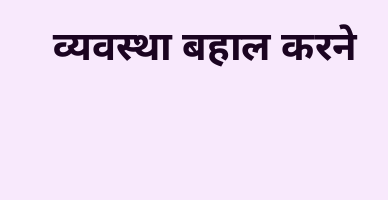व्यवस्था बहाल करने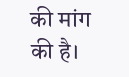की मांग की है।